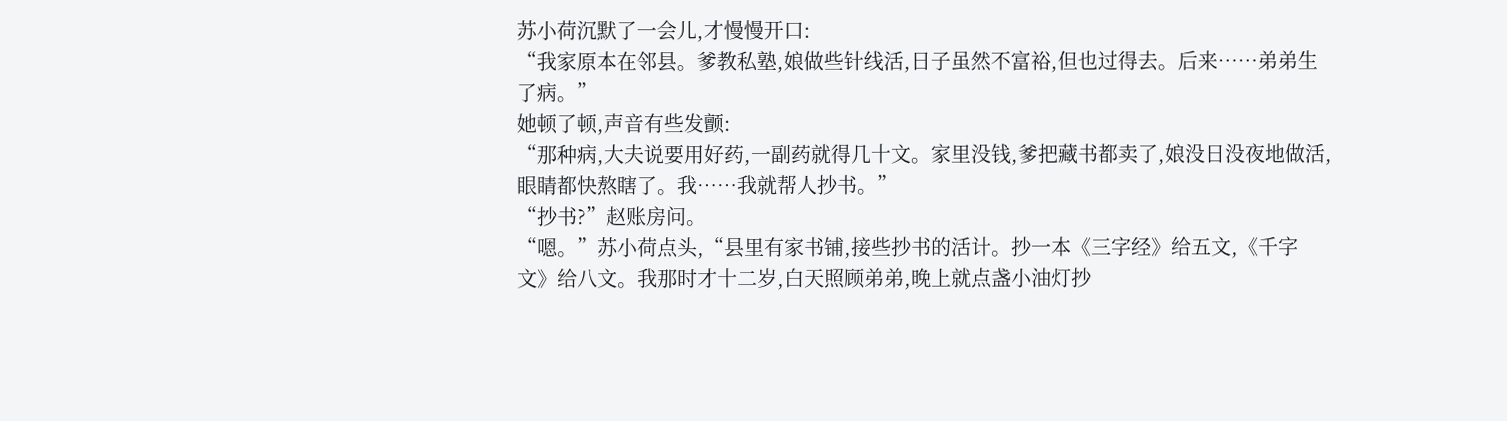苏小荷沉默了一会儿,才慢慢开口:
“我家原本在邻县。爹教私塾,娘做些针线活,日子虽然不富裕,但也过得去。后来……弟弟生了病。”
她顿了顿,声音有些发颤:
“那种病,大夫说要用好药,一副药就得几十文。家里没钱,爹把藏书都卖了,娘没日没夜地做活,眼睛都快熬瞎了。我……我就帮人抄书。”
“抄书?”赵账房问。
“嗯。”苏小荷点头,“县里有家书铺,接些抄书的活计。抄一本《三字经》给五文,《千字文》给八文。我那时才十二岁,白天照顾弟弟,晚上就点盏小油灯抄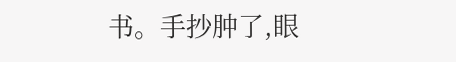书。手抄肿了,眼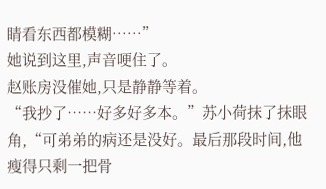睛看东西都模糊……”
她说到这里,声音哽住了。
赵账房没催她,只是静静等着。
“我抄了……好多好多本。”苏小荷抹了抹眼角,“可弟弟的病还是没好。最后那段时间,他瘦得只剩一把骨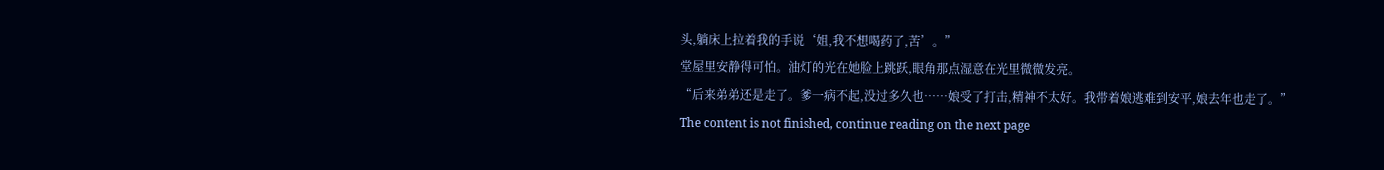头,躺床上拉着我的手说‘姐,我不想喝药了,苦’。”
堂屋里安静得可怕。油灯的光在她脸上跳跃,眼角那点湿意在光里微微发亮。
“后来弟弟还是走了。爹一病不起,没过多久也……娘受了打击,精神不太好。我带着娘逃难到安平,娘去年也走了。”
The content is not finished, continue reading on the next page